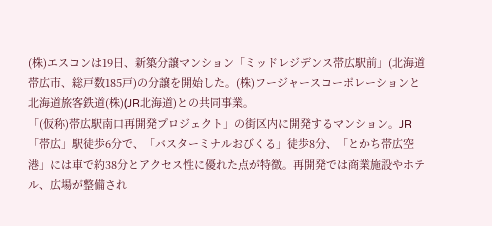(株)エスコンは19日、新築分譲マンション「ミッドレジデンス帯広駅前」(北海道帯広市、総戸数185戸)の分譲を開始した。(株)フージャースコーポレーションと北海道旅客鉄道(株)(JR北海道)との共同事業。
「(仮称)帯広駅南口再開発プロジェクト」の街区内に開発するマンション。JR「帯広」駅徒歩6分で、「バスターミナルおびくる」徒歩8分、「とかち帯広空港」には車で約38分とアクセス性に優れた点が特徴。再開発では商業施設やホテル、広場が整備され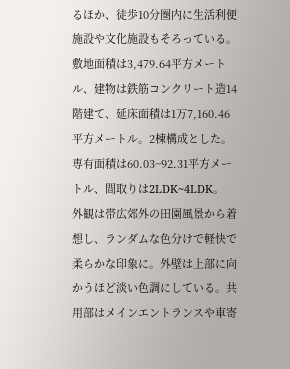るほか、徒歩10分圏内に生活利便施設や文化施設もそろっている。
敷地面積は3,479.64平方メートル、建物は鉄筋コンクリート造14階建て、延床面積は1万7,160.46平方メートル。2棟構成とした。専有面積は60.03~92.31平方メートル、間取りは2LDK~4LDK。
外観は帯広郊外の田園風景から着想し、ランダムな色分けで軽快で柔らかな印象に。外壁は上部に向かうほど淡い色調にしている。共用部はメインエントランスや車寄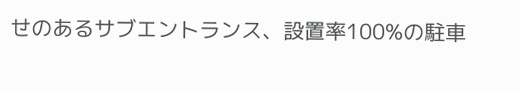せのあるサブエントランス、設置率100%の駐車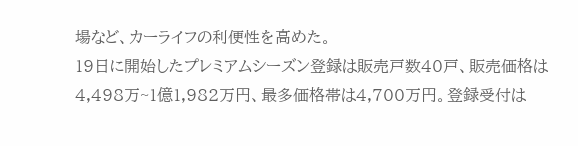場など、カーライフの利便性を高めた。
19日に開始したプレミアムシーズン登録は販売戸数40戸、販売価格は4,498万~1億1,982万円、最多価格帯は4,700万円。登録受付は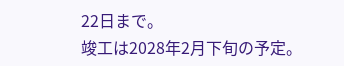22日まで。
竣工は2028年2月下旬の予定。